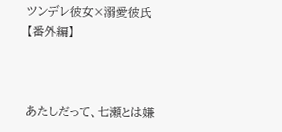ツンデレ彼女×溺愛彼氏 【番外編】



あたしだって、七瀬とは嫌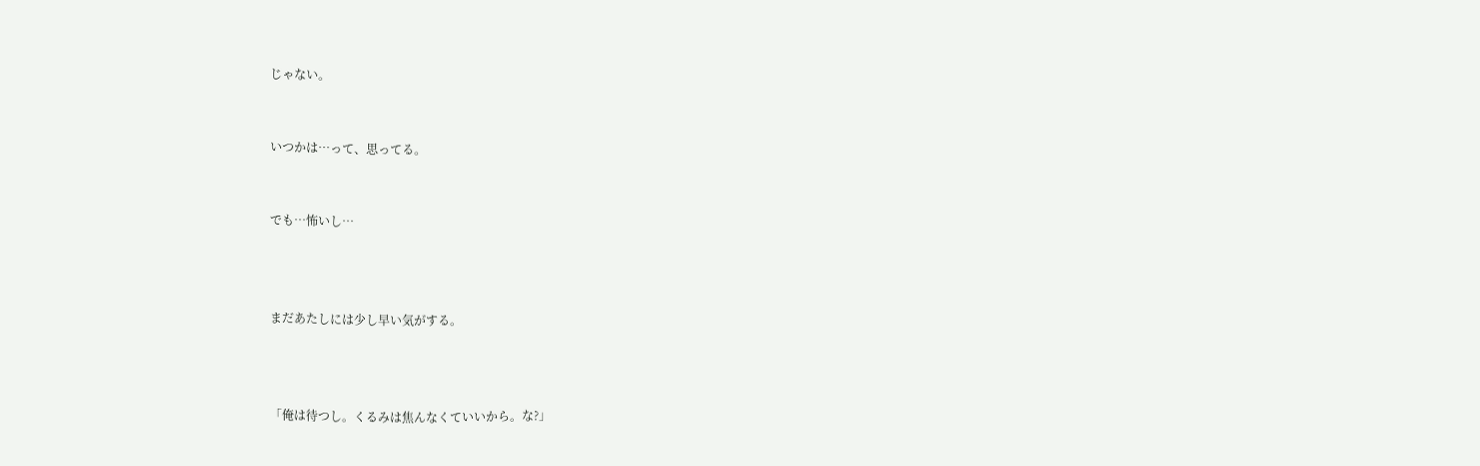じゃない。


いつかは…って、思ってる。


でも…怖いし…



まだあたしには少し早い気がする。



「俺は待つし。くるみは焦んなくていいから。な?」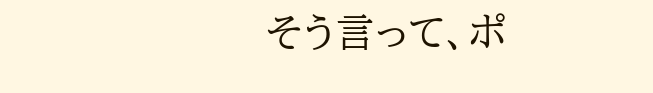そう言って、ポ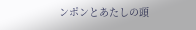ンポンとあたしの頭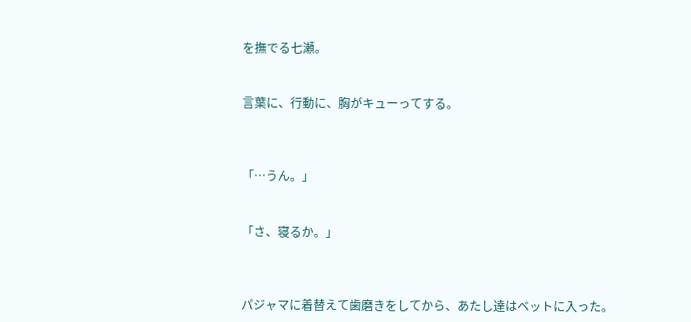を撫でる七瀬。


言葉に、行動に、胸がキューってする。



「…うん。」


「さ、寝るか。」



パジャマに着替えて歯磨きをしてから、あたし達はベットに入った。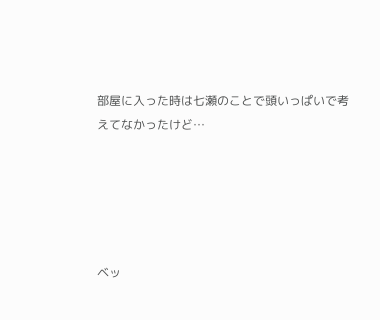部屋に入った時は七瀬のことで頭いっぱいで考えてなかったけど…





ベッ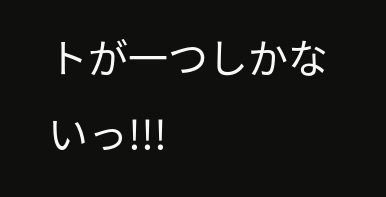トが一つしかないっ!!!